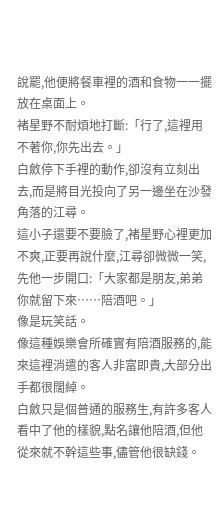說罷,他便將餐車裡的酒和食物一一擺放在桌面上。
褚星野不耐煩地打斷:「行了,這裡用不著你,你先出去。」
白斂停下手裡的動作,卻沒有立刻出去,而是將目光投向了另一邊坐在沙發角落的江尋。
這小子還要不要臉了,褚星野心裡更加不爽,正要再說什麼,江尋卻微微一笑,先他一步開口:「大家都是朋友,弟弟你就留下來……陪酒吧。」
像是玩笑話。
像這種娛樂會所確實有陪酒服務的,能來這裡消遣的客人非富即貴,大部分出手都很闊綽。
白斂只是個普通的服務生,有許多客人看中了他的樣貌,點名讓他陪酒,但他從來就不幹這些事,儘管他很缺錢。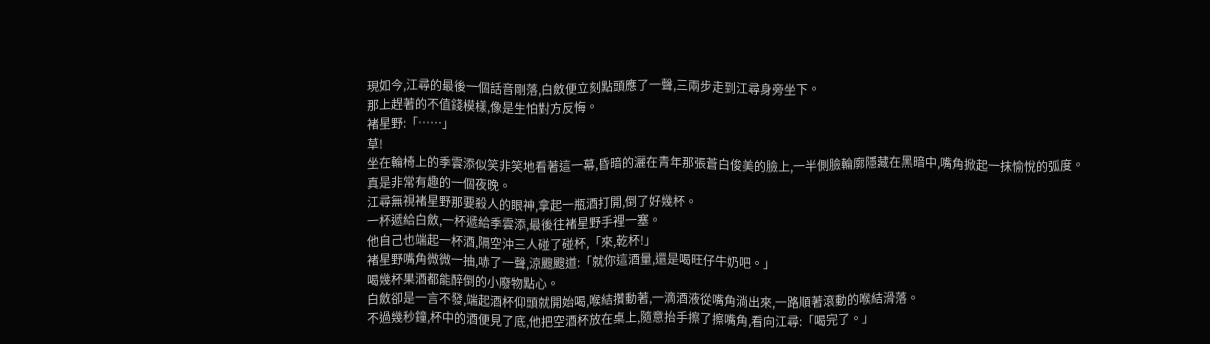現如今,江尋的最後一個話音剛落,白斂便立刻點頭應了一聲,三兩步走到江尋身旁坐下。
那上趕著的不值錢模樣,像是生怕對方反悔。
褚星野:「……」
草!
坐在輪椅上的季雲添似笑非笑地看著這一幕,昏暗的灑在青年那張蒼白俊美的臉上,一半側臉輪廓隱藏在黑暗中,嘴角掀起一抹愉悅的弧度。
真是非常有趣的一個夜晚。
江尋無視褚星野那要殺人的眼神,拿起一瓶酒打開,倒了好幾杯。
一杯遞給白斂,一杯遞給季雲添,最後往褚星野手裡一塞。
他自己也端起一杯酒,隔空沖三人碰了碰杯,「來,乾杯!」
褚星野嘴角微微一抽,哧了一聲,涼颼颼道:「就你這酒量,還是喝旺仔牛奶吧。」
喝幾杯果酒都能醉倒的小廢物點心。
白斂卻是一言不發,端起酒杯仰頭就開始喝,喉結攢動著,一滴酒液從嘴角淌出來,一路順著滾動的喉結滑落。
不過幾秒鐘,杯中的酒便見了底,他把空酒杯放在桌上,隨意抬手擦了擦嘴角,看向江尋:「喝完了。」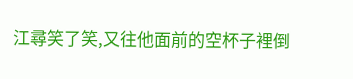江尋笑了笑,又往他面前的空杯子裡倒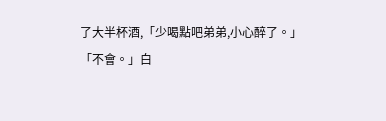了大半杯酒,「少喝點吧弟弟,小心醉了。」
「不會。」白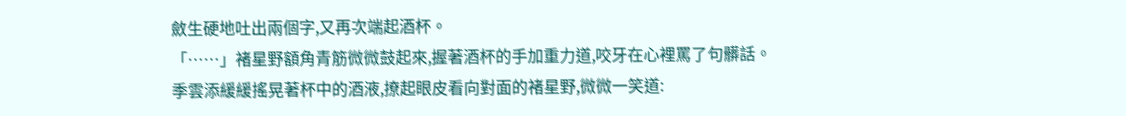斂生硬地吐出兩個字,又再次端起酒杯。
「……」褚星野額角青筋微微鼓起來,握著酒杯的手加重力道,咬牙在心裡罵了句髒話。
季雲添緩緩搖晃著杯中的酒液,撩起眼皮看向對面的褚星野,微微一笑道: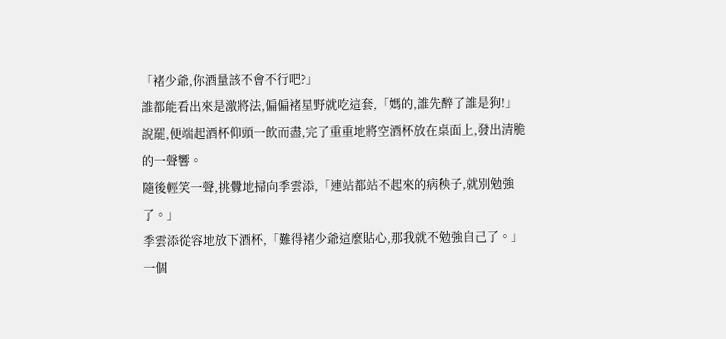「褚少爺,你酒量該不會不行吧?」
誰都能看出來是激將法,偏偏褚星野就吃這套,「媽的,誰先醉了誰是狗!」
說罷,便端起酒杯仰頭一飲而盡,完了重重地將空酒杯放在桌面上,發出清脆的一聲響。
隨後輕笑一聲,挑釁地掃向季雲添,「連站都站不起來的病秧子,就別勉強了。」
季雲添從容地放下酒杯,「難得褚少爺這麼貼心,那我就不勉強自己了。」
一個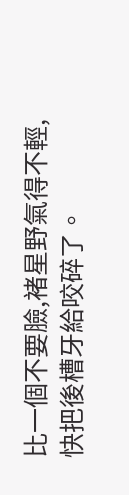比一個不要臉,褚星野氣得不輕,快把後槽牙給咬碎了。